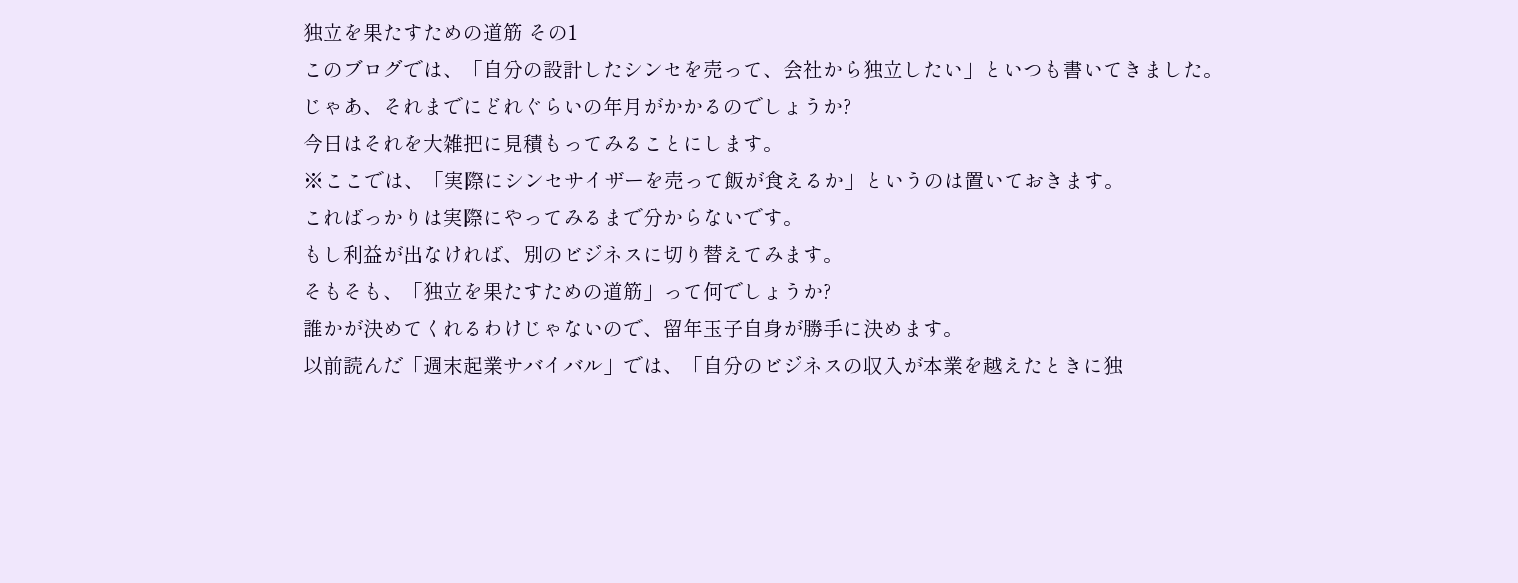独立を果たすための道筋 その1
このブログでは、「自分の設計したシンセを売って、会社から独立したい」といつも書いてきました。
じゃあ、それまでにどれぐらいの年月がかかるのでしょうか?
今日はそれを大雑把に見積もってみることにします。
※ここでは、「実際にシンセサイザーを売って飯が食えるか」というのは置いておきます。
こればっかりは実際にやってみるまで分からないです。
もし利益が出なければ、別のビジネスに切り替えてみます。
そもそも、「独立を果たすための道筋」って何でしょうか?
誰かが決めてくれるわけじゃないので、留年玉子自身が勝手に決めます。
以前読んだ「週末起業サバイバル」では、「自分のビジネスの収入が本業を越えたときに独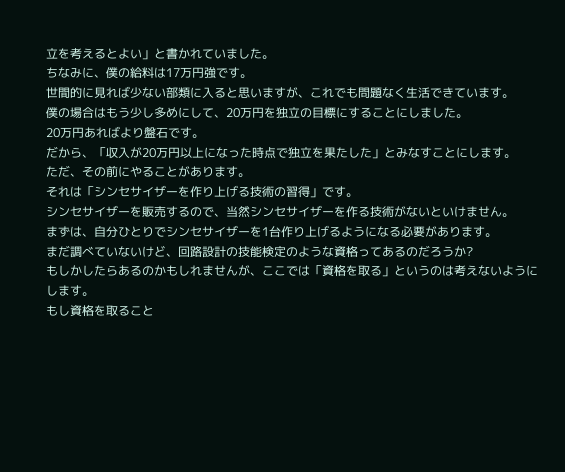立を考えるとよい」と書かれていました。
ちなみに、僕の給料は17万円強です。
世間的に見れば少ない部類に入ると思いますが、これでも問題なく生活できています。
僕の場合はもう少し多めにして、20万円を独立の目標にすることにしました。
20万円あればより盤石です。
だから、「収入が20万円以上になった時点で独立を果たした」とみなすことにします。
ただ、その前にやることがあります。
それは「シンセサイザーを作り上げる技術の習得」です。
シンセサイザーを販売するので、当然シンセサイザーを作る技術がないといけません。
まずは、自分ひとりでシンセサイザーを1台作り上げるようになる必要があります。
まだ調べていないけど、回路設計の技能検定のような資格ってあるのだろうか?
もしかしたらあるのかもしれませんが、ここでは「資格を取る」というのは考えないようにします。
もし資格を取ること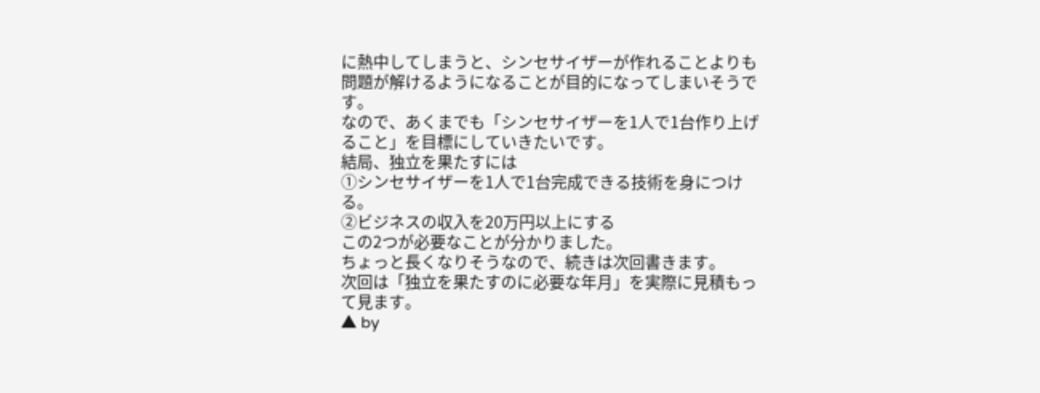に熱中してしまうと、シンセサイザーが作れることよりも問題が解けるようになることが目的になってしまいそうです。
なので、あくまでも「シンセサイザーを1人で1台作り上げること」を目標にしていきたいです。
結局、独立を果たすには
①シンセサイザーを1人で1台完成できる技術を身につける。
②ビジネスの収入を20万円以上にする
この2つが必要なことが分かりました。
ちょっと長くなりそうなので、続きは次回書きます。
次回は「独立を果たすのに必要な年月」を実際に見積もって見ます。
▲ by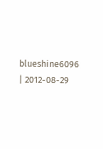blueshine6096 | 2012-08-29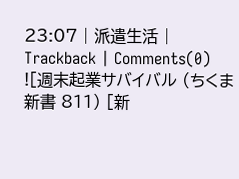23:07 | 派遣生活 | Trackback | Comments(0)
![週末起業サバイバル (ちくま新書 811) [新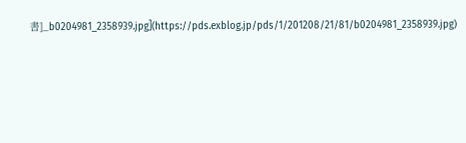書]_b0204981_2358939.jpg](https://pds.exblog.jp/pds/1/201208/21/81/b0204981_2358939.jpg)